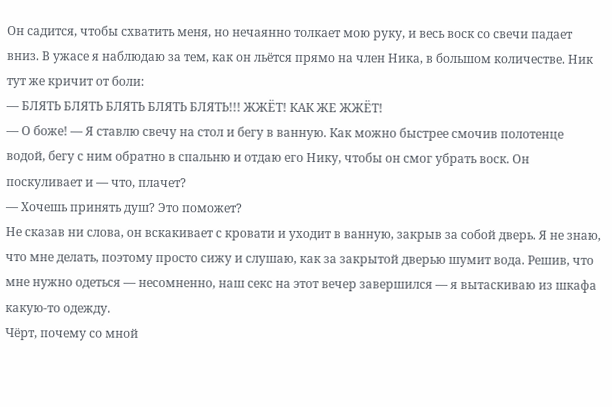Он садится, чтобы схватить меня, но нечаянно толкает мою руку, и весь воск со свечи падает вниз. В ужасе я наблюдаю за тем, как он льётся прямо на член Ника, в большом количестве. Ник тут же кричит от боли:
— БЛЯТЬ БЛЯТЬ БЛЯТЬ БЛЯТЬ БЛЯТЬ!!! ЖЖЁТ! КАК ЖЕ ЖЖЁТ!
— О боже! — Я ставлю свечу на стол и бегу в ванную. Как можно быстрее смочив полотенце водой, бегу с ним обратно в спальню и отдаю его Нику, чтобы он смог убрать воск. Он поскуливает и — что, плачет?
— Хочешь принять душ? Это поможет?
Не сказав ни слова, он вскакивает с кровати и уходит в ванную, закрыв за собой дверь. Я не знаю, что мне делать, поэтому просто сижу и слушаю, как за закрытой дверью шумит вода. Решив, что мне нужно одеться — несомненно, наш секс на этот вечер завершился — я вытаскиваю из шкафа какую-то одежду.
Чёрт, почему со мной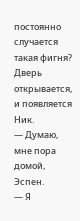постоянно случается такая фигня?
Дверь открывается, и появляется Ник.
— Думаю, мне пора домой, Эспен.
— Я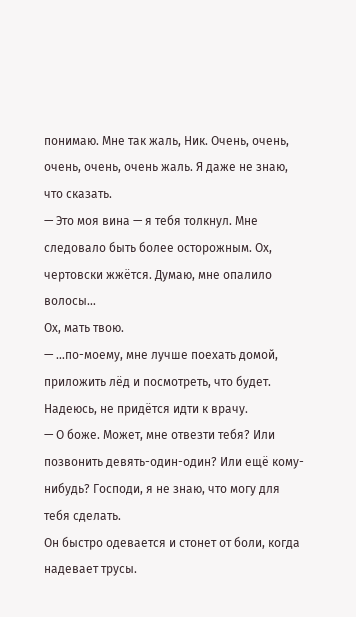понимаю. Мне так жаль, Ник. Очень, очень, очень, очень, очень жаль. Я даже не знаю, что сказать.
— Это моя вина — я тебя толкнул. Мне следовало быть более осторожным. Ох, чертовски жжётся. Думаю, мне опалило волосы…
Ох, мать твою.
— …по-моему, мне лучше поехать домой, приложить лёд и посмотреть, что будет. Надеюсь, не придётся идти к врачу.
— О боже. Может, мне отвезти тебя? Или позвонить девять-один-один? Или ещё кому-нибудь? Господи, я не знаю, что могу для тебя сделать.
Он быстро одевается и стонет от боли, когда надевает трусы.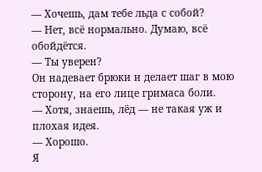— Хочешь, дам тебе льда с собой?
— Нет, всё нормально. Думаю, всё обойдётся.
— Ты уверен?
Он надевает брюки и делает шаг в мою сторону, на его лице гримаса боли.
— Хотя, знаешь, лёд — не такая уж и плохая идея.
— Хорошо.
Я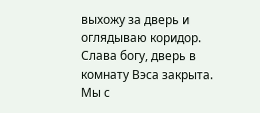выхожу за дверь и оглядываю коридор. Слава богу, дверь в комнату Вэса закрыта. Мы с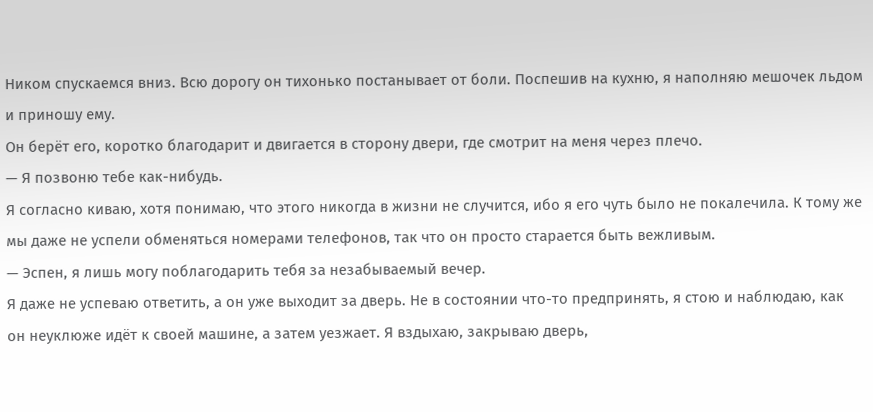Ником спускаемся вниз. Всю дорогу он тихонько постанывает от боли. Поспешив на кухню, я наполняю мешочек льдом и приношу ему.
Он берёт его, коротко благодарит и двигается в сторону двери, где смотрит на меня через плечо.
— Я позвоню тебе как-нибудь.
Я согласно киваю, хотя понимаю, что этого никогда в жизни не случится, ибо я его чуть было не покалечила. К тому же мы даже не успели обменяться номерами телефонов, так что он просто старается быть вежливым.
— Эспен, я лишь могу поблагодарить тебя за незабываемый вечер.
Я даже не успеваю ответить, а он уже выходит за дверь. Не в состоянии что-то предпринять, я стою и наблюдаю, как он неуклюже идёт к своей машине, а затем уезжает. Я вздыхаю, закрываю дверь,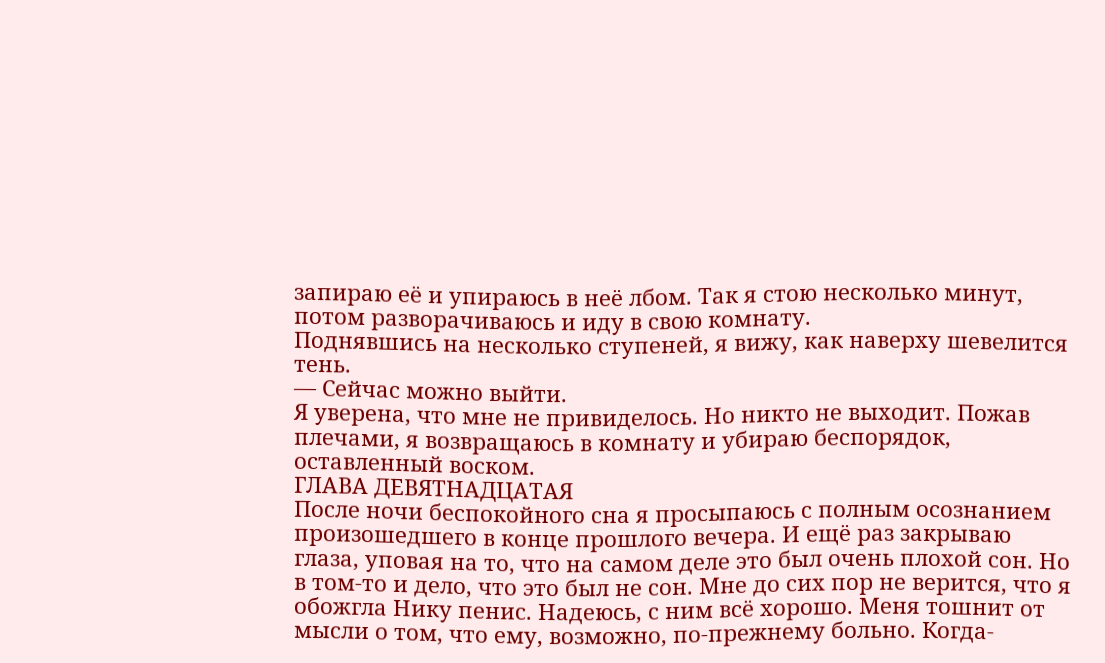запираю её и упираюсь в неё лбом. Так я стою несколько минут, потом разворачиваюсь и иду в свою комнату.
Поднявшись на несколько ступеней, я вижу, как наверху шевелится тень.
— Сейчас можно выйти.
Я уверена, что мне не привиделось. Но никто не выходит. Пожав плечами, я возвращаюсь в комнату и убираю беспорядок, оставленный воском.
ГЛАВА ДЕВЯТНАДЦАТАЯ
После ночи беспокойного сна я просыпаюсь с полным осознанием произошедшего в конце прошлого вечера. И ещё раз закрываю глаза, уповая на то, что на самом деле это был очень плохой сон. Но в том-то и дело, что это был не сон. Мне до сих пор не верится, что я обожгла Нику пенис. Надеюсь, с ним всё хорошо. Меня тошнит от мысли о том, что ему, возможно, по-прежнему больно. Когда-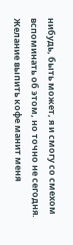нибудь, быть может, я и смогу со смехом вспоминать об этом, но точно не сегодня.
Желание выпить кофе манит меня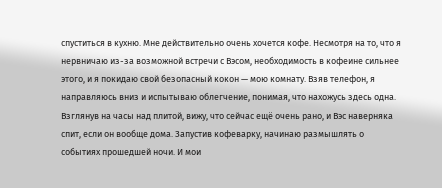спуститься в кухню. Мне действительно очень хочется кофе. Несмотря на то, что я нервничаю из-за возможной встречи с Вэсом, необходимость в кофеине сильнее этого, и я покидаю свой безопасный кокон — мою комнату. Взяв телефон, я направляюсь вниз и испытываю облегчение, понимая, что нахожусь здесь одна. Взглянув на часы над плитой, вижу, что сейчас ещё очень рано, и Вэс наверняка спит, если он вообще дома. Запустив кофеварку, начинаю размышлять о событиях прошедшей ночи. И мои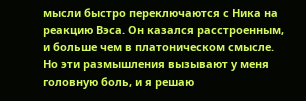мысли быстро переключаются с Ника на реакцию Вэса. Он казался расстроенным, и больше чем в платоническом смысле. Но эти размышления вызывают у меня головную боль, и я решаю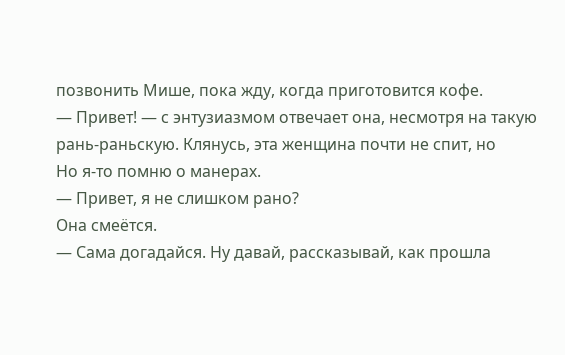позвонить Мише, пока жду, когда приготовится кофе.
— Привет! — с энтузиазмом отвечает она, несмотря на такую рань-раньскую. Клянусь, эта женщина почти не спит, но
Но я-то помню о манерах.
— Привет, я не слишком рано?
Она смеётся.
— Сама догадайся. Ну давай, рассказывай, как прошла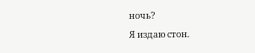ночь?
Я издаю стон.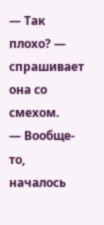— Так плохо? — спрашивает она со смехом.
— Вообще-то, началось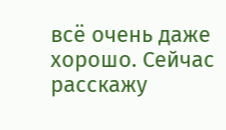всё очень даже хорошо. Сейчас расскажу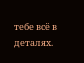тебе всё в деталях.